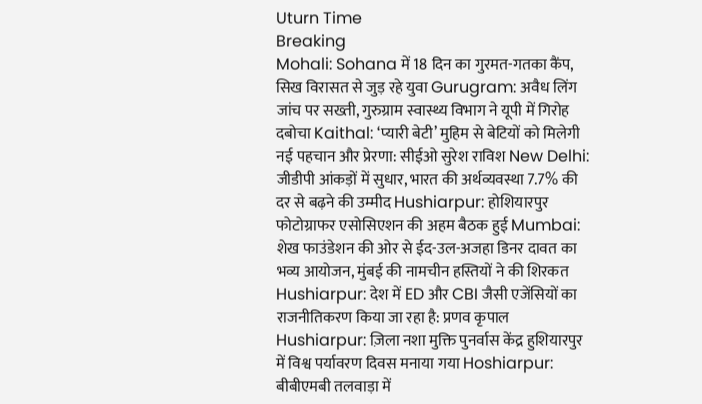Uturn Time
Breaking
Mohali: Sohana में 18 दिन का गुरमत-गतका कैंप, सिख विरासत से जुड़ रहे युवा Gurugram: अवैध लिंग जांच पर सख्ती, गुरुग्राम स्वास्थ्य विभाग ने यूपी में गिरोह दबोचा Kaithal: ‘प्यारी बेटी’ मुहिम से बेटियों को मिलेगी नई पहचान और प्रेरणा: सीईओ सुरेश राविश New Delhi: जीडीपी आंकड़ों में सुधार, भारत की अर्थव्यवस्था 7.7% की दर से बढ़ने की उम्मीद Hushiarpur: होशियारपुर फोटोग्राफर एसोसिएशन की अहम बैठक हुई Mumbai: शेख फाउंडेशन की ओर से ईद-उल-अजहा डिनर दावत का भव्य आयोजन, मुंबई की नामचीन हस्तियों ने की शिरकत Hushiarpur: देश में ED और CBI जैसी एजेंसियों का राजनीतिकरण किया जा रहा है: प्रणव कृपाल Hushiarpur: ज़िला नशा मुक्ति पुनर्वास केंद्र हुशियारपुर में विश्व पर्यावरण दिवस मनाया गया Hoshiarpur: बीबीएमबी तलवाड़ा में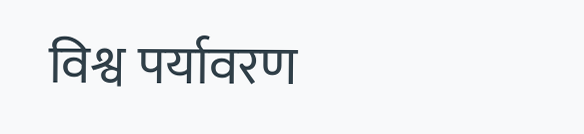विश्व पर्यावरण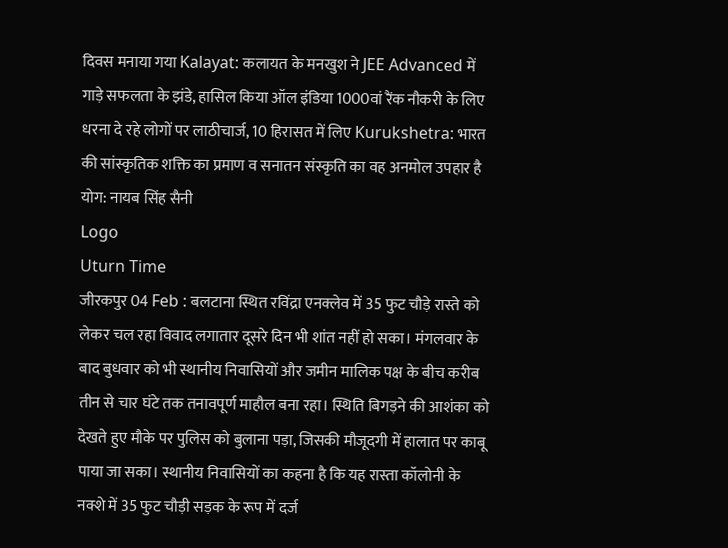दिवस मनाया गया Kalayat: कलायत के मनखुश ने JEE Advanced में गाड़े सफलता के झंडे, हासिल किया ऑल इंडिया 1000वां रैंक नौकरी के लिए धरना दे रहे लोगों पर लाठीचार्ज, 10 हिरासत में लिए Kurukshetra: भारत की सांस्कृतिक शक्ति का प्रमाण व सनातन संस्कृति का वह अनमोल उपहार है योग: नायब सिंह सैनी
Logo
Uturn Time
जीरकपुर 04 Feb : बलटाना स्थित रविंद्रा एनक्लेव में 35 फुट चौड़े रास्ते को लेकर चल रहा विवाद लगातार दूसरे दिन भी शांत नहीं हो सका। मंगलवार के बाद बुधवार को भी स्थानीय निवासियों और जमीन मालिक पक्ष के बीच करीब तीन से चार घंटे तक तनावपूर्ण माहौल बना रहा। स्थिति बिगड़ने की आशंका को देखते हुए मौके पर पुलिस को बुलाना पड़ा, जिसकी मौजूदगी में हालात पर काबू पाया जा सका। स्थानीय निवासियों का कहना है कि यह रास्ता कॉलोनी के नक्शे में 35 फुट चौड़ी सड़क के रूप में दर्ज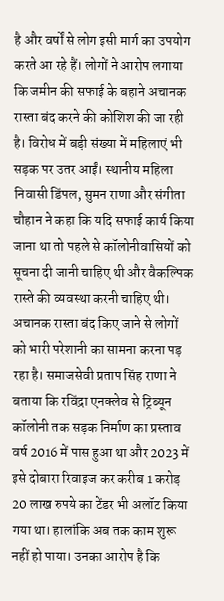है और वर्षों से लोग इसी मार्ग का उपयोग करते आ रहे हैं। लोगों ने आरोप लगाया कि जमीन की सफाई के बहाने अचानक रास्ता बंद करने की कोशिश की जा रही है। विरोध में बड़ी संख्या में महिलाएं भी सड़क पर उतर आईं। स्थानीय महिला निवासी डिंपल, सुमन राणा और संगीता चौहान ने कहा कि यदि सफाई कार्य किया जाना था तो पहले से कॉलोनीवासियों को सूचना दी जानी चाहिए थी और वैकल्पिक रास्ते की व्यवस्था करनी चाहिए थी। अचानक रास्ता बंद किए जाने से लोगों को भारी परेशानी का सामना करना पड़ रहा है। समाजसेवी प्रताप सिंह राणा ने बताया कि रविंद्रा एनक्लेव से ट्रिब्यून कॉलोनी तक सड़क निर्माण का प्रस्ताव वर्ष 2016 में पास हुआ था और 2023 में इसे दोबारा रिवाइज कर करीब 1 करोड़ 20 लाख रुपये का टेंडर भी अलॉट किया गया था। हालांकि अब तक काम शुरू नहीं हो पाया। उनका आरोप है कि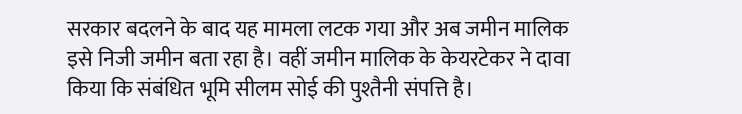सरकार बदलने के बाद यह मामला लटक गया और अब जमीन मालिक इसे निजी जमीन बता रहा है। वहीं जमीन मालिक के केयरटेकर ने दावा किया कि संबंधित भूमि सीलम सोई की पुश्तैनी संपत्ति है।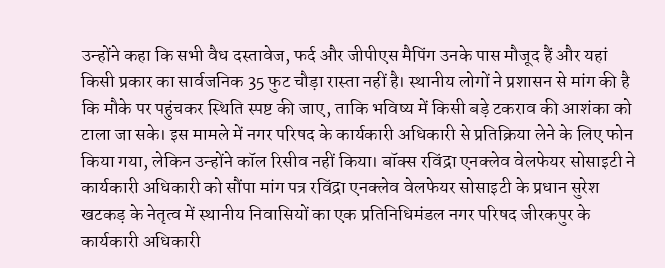उन्होंने कहा कि सभी वैध दस्तावेज, फर्द और जीपीएस मैपिंग उनके पास मौजूद हैं और यहां किसी प्रकार का सार्वजनिक 35 फुट चौड़ा रास्ता नहीं है। स्थानीय लोगों ने प्रशासन से मांग की है कि मौके पर पहुंचकर स्थिति स्पष्ट की जाए, ताकि भविष्य में किसी बड़े टकराव की आशंका को टाला जा सके। इस मामले में नगर परिषद के कार्यकारी अधिकारी से प्रतिक्रिया लेने के लिए फोन किया गया, लेकिन उन्होंने कॉल रिसीव नहीं किया। बॉक्स रविंद्रा एनक्लेव वेलफेयर सोसाइटी ने कार्यकारी अधिकारी को सौंपा मांग पत्र रविंद्रा एनक्लेव वेलफेयर सोसाइटी के प्रधान सुरेश खटकड़ के नेतृत्व में स्थानीय निवासियों का एक प्रतिनिधिमंडल नगर परिषद जीरकपुर के कार्यकारी अधिकारी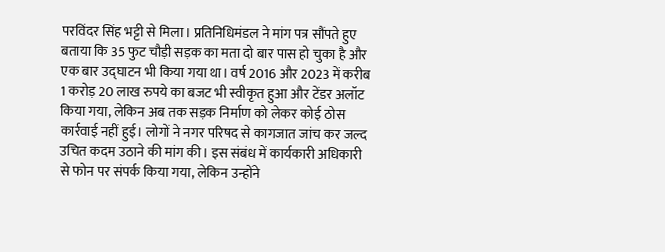परविंदर सिंह भट्टी से मिला। प्रतिनिधिमंडल ने मांग पत्र सौंपते हुए बताया कि 35 फुट चौड़ी सड़क का मता दो बार पास हो चुका है और एक बार उद्घाटन भी किया गया था। वर्ष 2016 और 2023 में करीब 1 करोड़ 20 लाख रुपये का बजट भी स्वीकृत हुआ और टेंडर अलॉट किया गया, लेकिन अब तक सड़क निर्माण को लेकर कोई ठोस कार्रवाई नहीं हुई। लोगों ने नगर परिषद से कागजात जांच कर जल्द उचित कदम उठाने की मांग की। इस संबंध में कार्यकारी अधिकारी से फोन पर संपर्क किया गया, लेकिन उन्होंने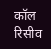कॉल रिसीव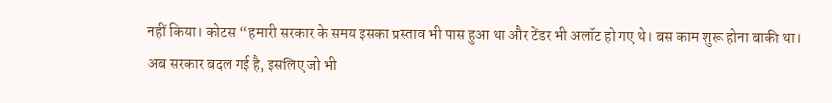नहीं किया। कोटस “हमारी सरकार के समय इसका प्रस्ताव भी पास हुआ था और टेंडर भी अलॉट हो गए थे। बस काम शुरू होना बाकी था। अब सरकार बदल गई है, इसलिए जो भी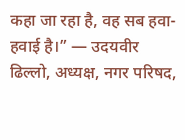कहा जा रहा है, वह सब हवा-हवाई है।” — उदयवीर ढिल्लो, अध्यक्ष, नगर परिषद,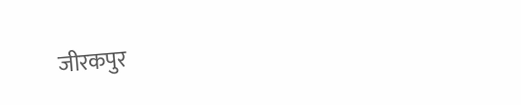जीरकपुर